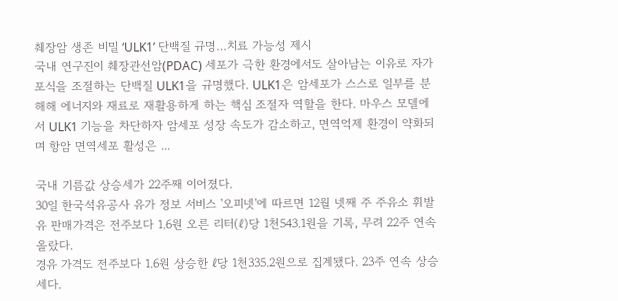췌장암 생존 비밀 ‘ULK1’ 단백질 규명…치료 가능성 제시
국내 연구진이 췌장관선암(PDAC) 세포가 극한 환경에서도 살아남는 이유로 자가포식을 조절하는 단백질 ULK1을 규명했다. ULK1은 암세포가 스스로 일부를 분해해 에너지와 재료로 재활용하게 하는 핵심 조절자 역할을 한다. 마우스 모델에서 ULK1 기능을 차단하자 암세포 성장 속도가 감소하고, 면역억제 환경이 약화되며 항암 면역세포 활성은 ...

국내 기름값 상승세가 22주째 이어졌다.
30일 한국석유공사 유가 정보 서비스 '오피넷'에 따르면 12월 넷째 주 주유소 휘발유 판매가격은 전주보다 1.6원 오른 리터(ℓ)당 1천543.1원을 기록, 무려 22주 연속 올랐다.
경유 가격도 전주보다 1.6원 상승한 ℓ당 1천335.2원으로 집계됐다. 23주 연속 상승세다.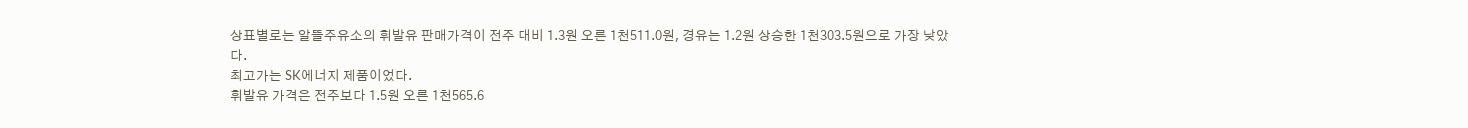상표별로는 알뜰주유소의 휘발유 판매가격이 전주 대비 1.3원 오른 1천511.0원, 경유는 1.2원 상승한 1천303.5원으로 가장 낮았다.
최고가는 SK에너지 제품이었다.
휘발유 가격은 전주보다 1.5원 오른 1천565.6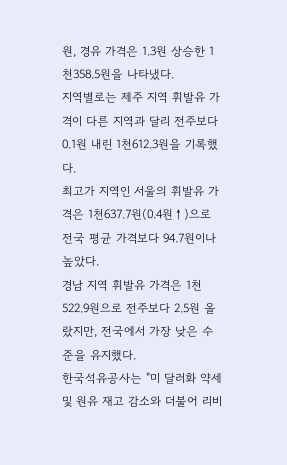원, 경유 가격은 1.3원 상승한 1천358.5원을 나타냈다.
지역별로는 제주 지역 휘발유 가격이 다른 지역과 달리 전주보다 0.1원 내린 1천612.3원을 기록했다.
최고가 지역인 서울의 휘발유 가격은 1천637.7원(0.4원↑)으로 전국 평균 가격보다 94.7원이나 높았다.
경남 지역 휘발유 가격은 1천522.9원으로 전주보다 2.5원 올랐지만, 전국에서 가장 낮은 수준을 유지했다.
한국석유공사는 "미 달러화 약세 및 원유 재고 감소와 더불어 리비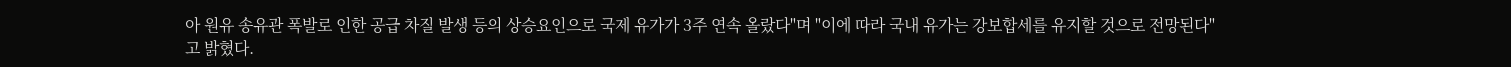아 원유 송유관 폭발로 인한 공급 차질 발생 등의 상승요인으로 국제 유가가 3주 연속 올랐다"며 "이에 따라 국내 유가는 강보합세를 유지할 것으로 전망된다"고 밝혔다.